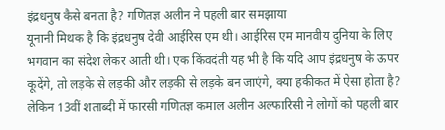इंद्रधनुष कैसे बनता है? गणितज्ञ अलीन ने पहली बार समझाया
यूनानी मिथक है कि इंद्रधनुष देवी आईरिस एम थी। आईरिस एम मानवीय दुनिया के लिए भगवान का संदेश लेकर आती थी। एक किंवदंती यह भी है कि यदि आप इंद्रधनुष के ऊपर कूदेंगे, तो लड़के से लड़की और लड़की से लड़के बन जाएंगे, क्या हकीकत में ऐसा होता है? लेकिन 13वीं शताब्दी में फारसी गणितज्ञ कमाल अलीन अल्फारिसी ने लोगों को पहली बार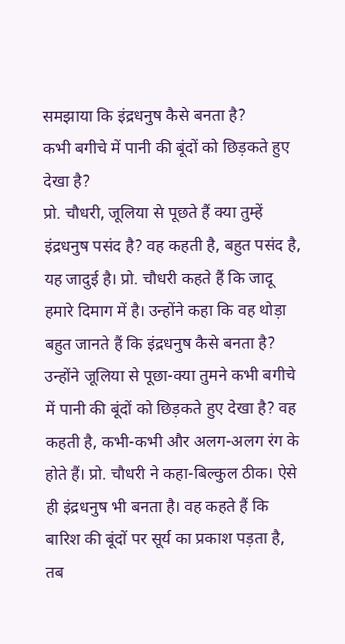समझाया कि इंद्रधनुष कैसे बनता है?
कभी बगीचे में पानी की बूंदों को छिड़कते हुए देखा है?
प्रो. चौधरी, जूलिया से पूछते हैं क्या तुम्हें इंद्रधनुष पसंद है? वह कहती है, बहुत पसंद है, यह जादुई है। प्रो. चौधरी कहते हैं कि जादू हमारे दिमाग में है। उन्होंने कहा कि वह थोड़ा बहुत जानते हैं कि इंद्रधनुष कैसे बनता है? उन्होंने जूलिया से पूछा-क्या तुमने कभी बगीचे में पानी की बूंदों को छिड़कते हुए देखा है? वह कहती है, कभी-कभी और अलग-अलग रंग के होते हैं। प्रो. चौधरी ने कहा-बिल्कुल ठीक। ऐसे ही इंद्रधनुष भी बनता है। वह कहते हैं कि बारिश की बूंदों पर सूर्य का प्रकाश पड़ता है, तब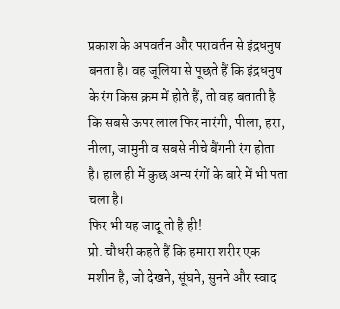प्रकाश के अपवर्तन और परावर्तन से इंद्रधनुष बनता है। वह जूलिया से पूछते हैं कि इंद्रधनुष के रंग किस क्रम में होते हैं, तो वह बताती है कि सबसे ऊपर लाल फिर नारंगी, पीला, हरा, नीला, जामुनी व सबसे नीचे बैंगनी रंग होता है। हाल ही में कुछ अन्य रंगों के बारे में भी पता चला है।
फिर भी यह जादू तो है ही!
प्रो. चौधरी कहते हैं कि हमारा शरीर एक मशीन है, जो देखने, सूंघने, सुनने और स्वाद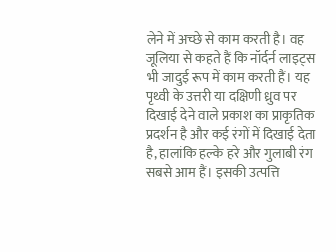लेने में अच्छे से काम करती है। वह जूलिया से कहते हैं कि नॉर्दर्न लाइट्स भी जादुई रूप में काम करती हैं। यह पृथ्वी के उत्तरी या दक्षिणी ध्रुव पर दिखाई देने वाले प्रकाश का प्राकृतिक प्रदर्शन है और कई रंगों में दिखाई देता है, हालांकि हल्के हरे और गुलाबी रंग सबसे आम हैं। इसकी उत्पत्ति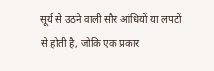सूर्य से उठने वाली सौर आंधियों या लपटों से होती है, जोकि एक प्रकार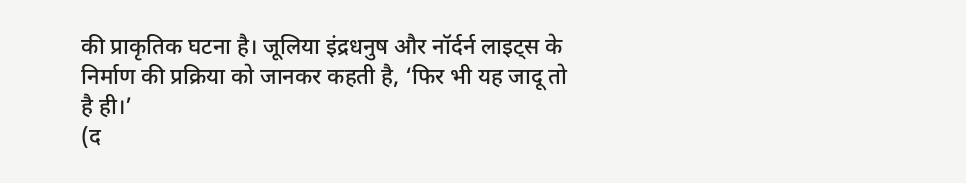की प्राकृतिक घटना है। जूलिया इंद्रधनुष और नॉर्दर्न लाइट्स के निर्माण की प्रक्रिया को जानकर कहती है, ‘फिर भी यह जादू तो है ही।’
(द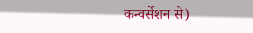कन्वर्सेशन से)